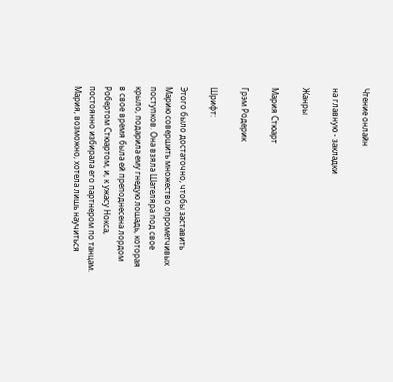Чтение онлайн

на главную - закладки

Жанры

Мария Стюарт

Грэм Родерик

Шрифт:

Этого было достаточно, чтобы заставить Марию совершить множество опрометчивых поступков. Она взяла Шателяра под свое крыло, подарила ему гнедую лошадь, которая в свое время была ей преподнесена лордом Робертом Стюартом, и, к ужасу Нокса, постоянно избирала его партнером по танцам. Мария, возможно, хотела лишь научиться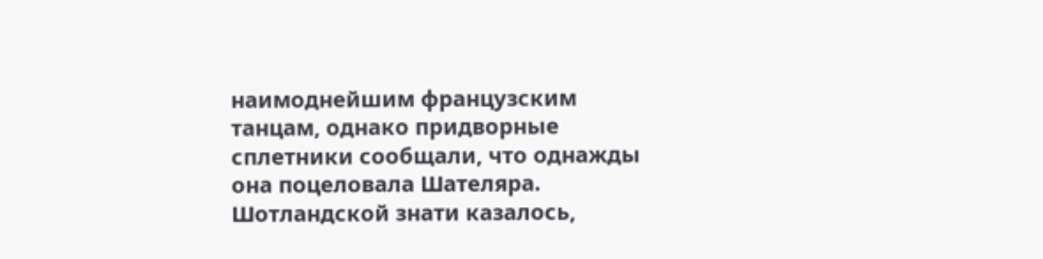наимоднейшим французским танцам, однако придворные сплетники сообщали, что однажды она поцеловала Шателяра. Шотландской знати казалось,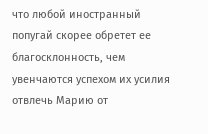что любой иностранный попугай скорее обретет ее благосклонность, чем увенчаются успехом их усилия отвлечь Марию от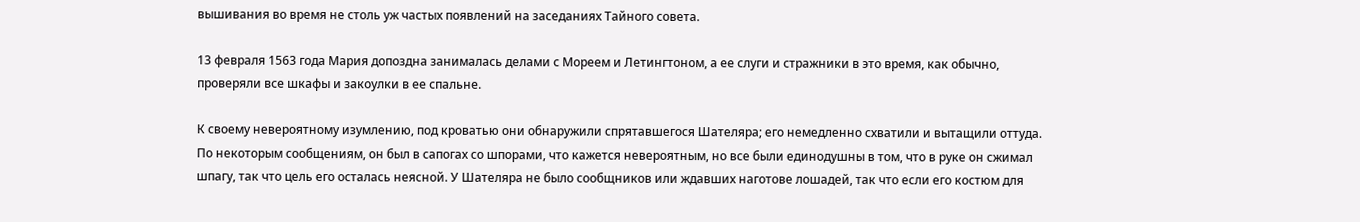вышивания во время не столь уж частых появлений на заседаниях Тайного совета.

13 февраля 1563 года Мария допоздна занималась делами с Мореем и Летингтоном, а ее слуги и стражники в это время, как обычно, проверяли все шкафы и закоулки в ее спальне.

К своему невероятному изумлению, под кроватью они обнаружили спрятавшегося Шателяра; его немедленно схватили и вытащили оттуда. По некоторым сообщениям, он был в сапогах со шпорами, что кажется невероятным, но все были единодушны в том, что в руке он сжимал шпагу, так что цель его осталась неясной. У Шателяра не было сообщников или ждавших наготове лошадей, так что если его костюм для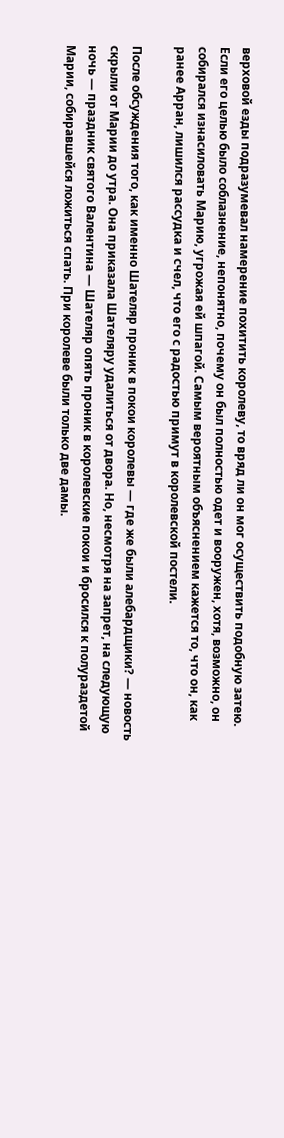верховой езды подразумевал намерение похитить королеву, то вряд ли он мог осуществить подобную затею. Если его целью было соблазнение, непонятно, почему он был полностью одет и вооружен, хотя, возможно, он собирался изнасиловать Марию, угрожая ей шпагой. Самым вероятным объяснением кажется то, что он, как ранее Арран, лишился рассудка и счел, что его с радостью примут в королевской постели.

После обсуждения того, как именно Шателяр проник в покои королевы — где же были алебардщики? — новость скрыли от Марии до утра. Она приказала Шателяру удалиться от двора. Но, несмотря на запрет, на следующую ночь — праздник святого Валентина — Шателяр опять проник в королевские покои и бросился к полураздетой Марии, собиравшейся ложиться спать. При королеве были только две дамы.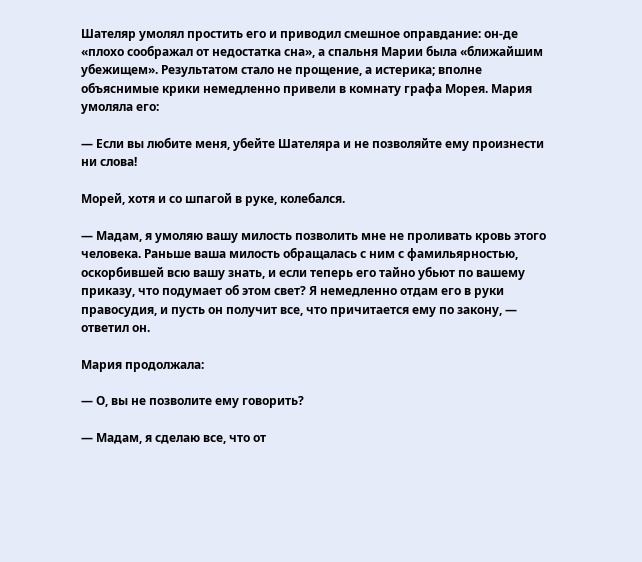Шателяр умолял простить его и приводил смешное оправдание: он-де «плохо соображал от недостатка сна», а спальня Марии была «ближайшим убежищем». Результатом стало не прощение, а истерика; вполне объяснимые крики немедленно привели в комнату графа Морея. Мария умоляла его:

— Если вы любите меня, убейте Шателяра и не позволяйте ему произнести ни слова!

Морей, хотя и со шпагой в руке, колебался.

— Мадам, я умоляю вашу милость позволить мне не проливать кровь этого человека. Раньше ваша милость обращалась с ним с фамильярностью, оскорбившей всю вашу знать, и если теперь его тайно убьют по вашему приказу, что подумает об этом свет? Я немедленно отдам его в руки правосудия, и пусть он получит все, что причитается ему по закону, — ответил он.

Мария продолжала:

— О, вы не позволите ему говорить?

— Мадам, я сделаю все, что от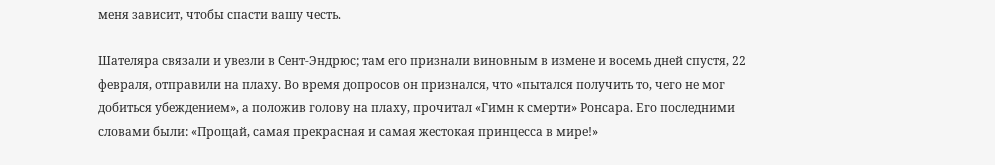меня зависит, чтобы спасти вашу честь.

Шателяра связали и увезли в Сент-Эндрюс; там его признали виновным в измене и восемь дней спустя, 22 февраля, отправили на плаху. Во время допросов он признался, что «пытался получить то, чего не мог добиться убеждением», а положив голову на плаху, прочитал «Гимн к смерти» Ронсара. Его последними словами были: «Прощай, самая прекрасная и самая жестокая принцесса в мире!»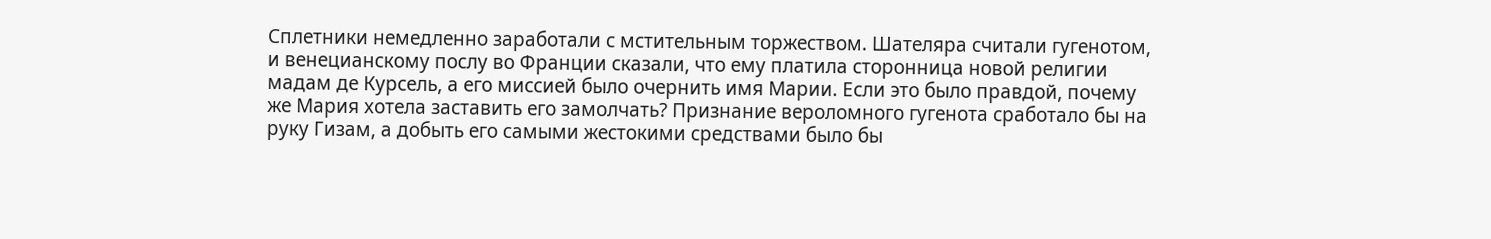Сплетники немедленно заработали с мстительным торжеством. Шателяра считали гугенотом, и венецианскому послу во Франции сказали, что ему платила сторонница новой религии мадам де Курсель, а его миссией было очернить имя Марии. Если это было правдой, почему же Мария хотела заставить его замолчать? Признание вероломного гугенота сработало бы на руку Гизам, а добыть его самыми жестокими средствами было бы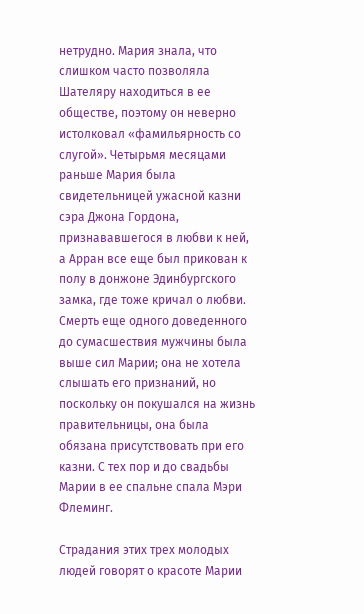нетрудно. Мария знала, что слишком часто позволяла Шателяру находиться в ее обществе, поэтому он неверно истолковал «фамильярность со слугой». Четырьмя месяцами раньше Мария была свидетельницей ужасной казни сэра Джона Гордона, признававшегося в любви к ней, а Арран все еще был прикован к полу в донжоне Эдинбургского замка, где тоже кричал о любви. Смерть еще одного доведенного до сумасшествия мужчины была выше сил Марии; она не хотела слышать его признаний, но поскольку он покушался на жизнь правительницы, она была обязана присутствовать при его казни. С тех пор и до свадьбы Марии в ее спальне спала Мэри Флеминг.

Страдания этих трех молодых людей говорят о красоте Марии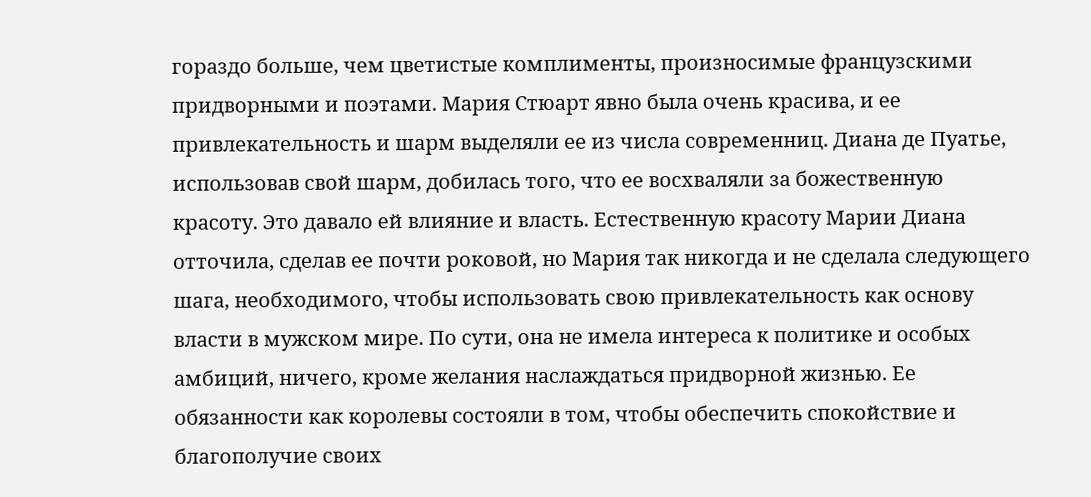гораздо больше, чем цветистые комплименты, произносимые французскими придворными и поэтами. Мария Стюарт явно была очень красива, и ее привлекательность и шарм выделяли ее из числа современниц. Диана де Пуатье, использовав свой шарм, добилась того, что ее восхваляли за божественную красоту. Это давало ей влияние и власть. Естественную красоту Марии Диана отточила, сделав ее почти роковой, но Мария так никогда и не сделала следующего шага, необходимого, чтобы использовать свою привлекательность как основу власти в мужском мире. По сути, она не имела интереса к политике и особых амбиций, ничего, кроме желания наслаждаться придворной жизнью. Ее обязанности как королевы состояли в том, чтобы обеспечить спокойствие и благополучие своих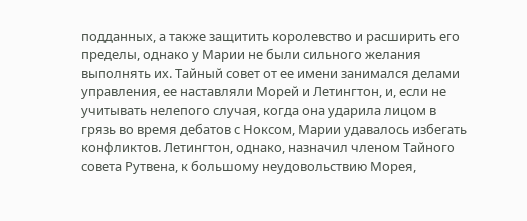подданных, а также защитить королевство и расширить его пределы, однако у Марии не были сильного желания выполнять их. Тайный совет от ее имени занимался делами управления, ее наставляли Морей и Летингтон, и, если не учитывать нелепого случая, когда она ударила лицом в грязь во время дебатов с Ноксом, Марии удавалось избегать конфликтов. Летингтон, однако, назначил членом Тайного совета Рутвена, к большому неудовольствию Морея,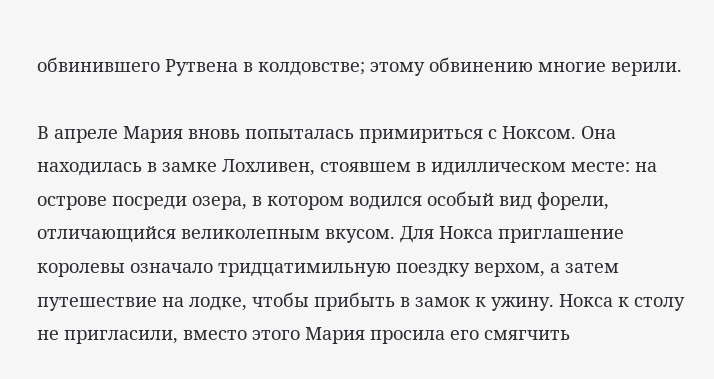обвинившего Рутвена в колдовстве; этому обвинению многие верили.

В апреле Мария вновь попыталась примириться с Ноксом. Она находилась в замке Лохливен, стоявшем в идиллическом месте: на острове посреди озера, в котором водился особый вид форели, отличающийся великолепным вкусом. Для Нокса приглашение королевы означало тридцатимильную поездку верхом, а затем путешествие на лодке, чтобы прибыть в замок к ужину. Нокса к столу не пригласили, вместо этого Мария просила его смягчить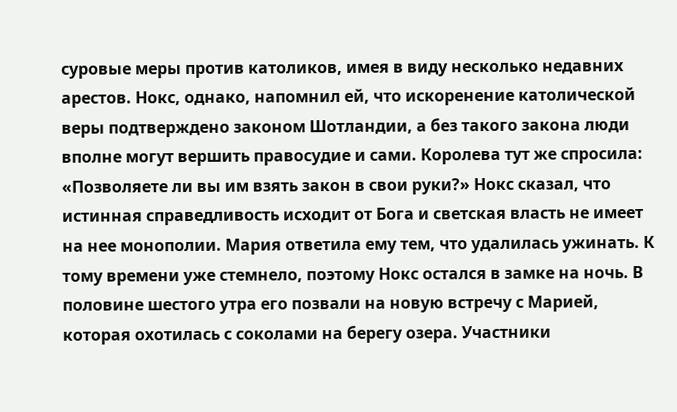суровые меры против католиков, имея в виду несколько недавних арестов. Нокс, однако, напомнил ей, что искоренение католической веры подтверждено законом Шотландии, а без такого закона люди вполне могут вершить правосудие и сами. Королева тут же спросила: «Позволяете ли вы им взять закон в свои руки?» Нокс сказал, что истинная справедливость исходит от Бога и светская власть не имеет на нее монополии. Мария ответила ему тем, что удалилась ужинать. К тому времени уже стемнело, поэтому Нокс остался в замке на ночь. В половине шестого утра его позвали на новую встречу с Марией, которая охотилась с соколами на берегу озера. Участники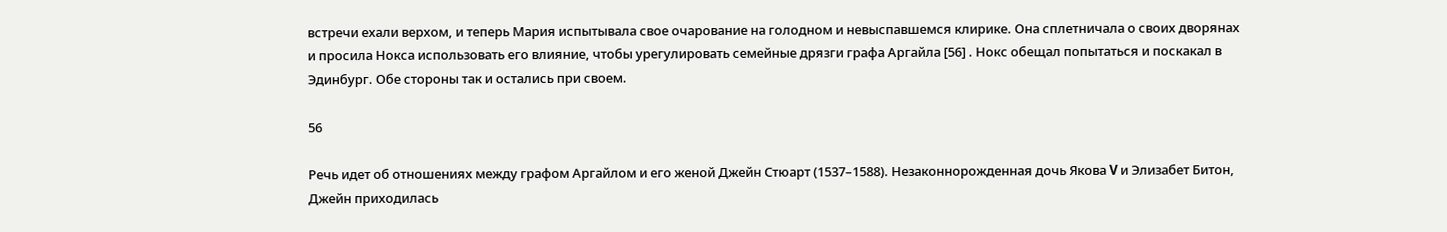встречи ехали верхом, и теперь Мария испытывала свое очарование на голодном и невыспавшемся клирике. Она сплетничала о своих дворянах и просила Нокса использовать его влияние, чтобы урегулировать семейные дрязги графа Аргайла [56] . Нокс обещал попытаться и поскакал в Эдинбург. Обе стороны так и остались при своем.

56

Речь идет об отношениях между графом Аргайлом и его женой Джейн Стюарт (1537–1588). Незаконнорожденная дочь Якова V и Элизабет Битон, Джейн приходилась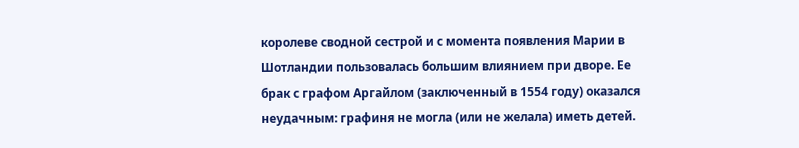королеве сводной сестрой и с момента появления Марии в Шотландии пользовалась большим влиянием при дворе. Ее брак с графом Аргайлом (заключенный в 1554 году) оказался неудачным: графиня не могла (или не желала) иметь детей.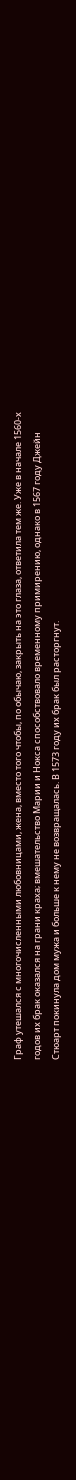Граф утешался с многочисленными любовницами, жена, вместо того чтобы, по обычаю, закрыть на это глаза, ответила тем же. Уже в начале 1560-х годов их брак оказался на грани краха; вмешательство Марии и Нокса способствовало временному примирению, однако в 1567 году Джейн Стюарт покинула дом мужа и больше к нему не возвращалась. В 1573 году их брак был расторгнут.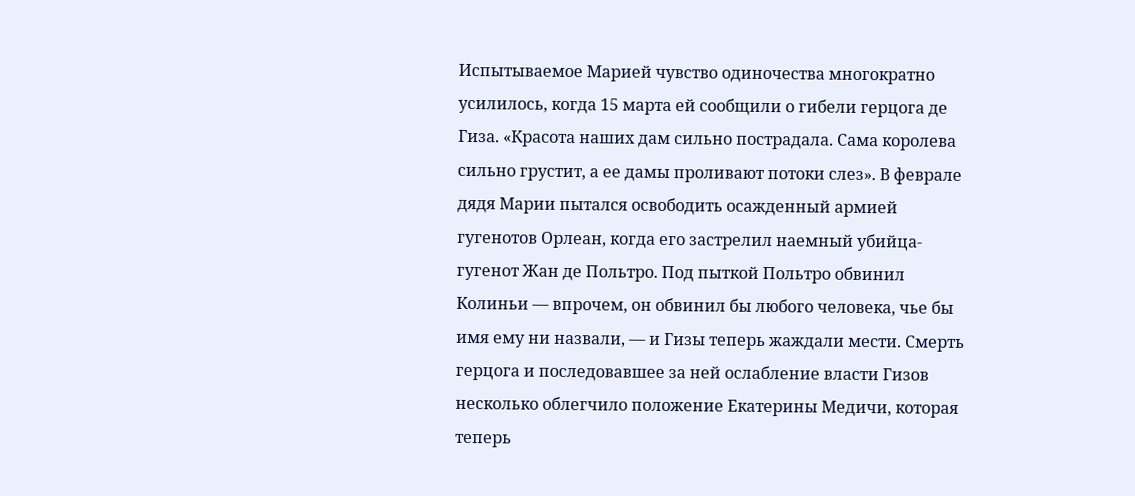Испытываемое Марией чувство одиночества многократно усилилось, когда 15 марта ей сообщили о гибели герцога де Гиза. «Красота наших дам сильно пострадала. Сама королева сильно грустит, а ее дамы проливают потоки слез». В феврале дядя Марии пытался освободить осажденный армией гугенотов Орлеан, когда его застрелил наемный убийца-гугенот Жан де Польтро. Под пыткой Польтро обвинил Колиньи — впрочем, он обвинил бы любого человека, чье бы имя ему ни назвали, — и Гизы теперь жаждали мести. Смерть герцога и последовавшее за ней ослабление власти Гизов несколько облегчило положение Екатерины Медичи, которая теперь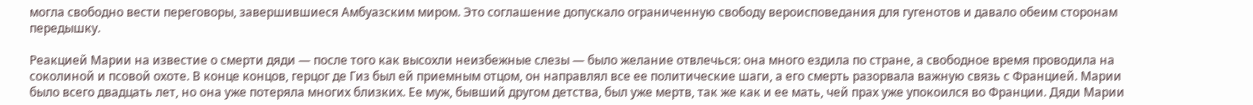могла свободно вести переговоры, завершившиеся Амбуазским миром. Это соглашение допускало ограниченную свободу вероисповедания для гугенотов и давало обеим сторонам передышку.

Реакцией Марии на известие о смерти дяди — после того как высохли неизбежные слезы — было желание отвлечься: она много ездила по стране, а свободное время проводила на соколиной и псовой охоте. В конце концов, герцог де Гиз был ей приемным отцом, он направлял все ее политические шаги, а его смерть разорвала важную связь с Францией. Марии было всего двадцать лет, но она уже потеряла многих близких. Ее муж, бывший другом детства, был уже мертв, так же как и ее мать, чей прах уже упокоился во Франции. Дяди Марии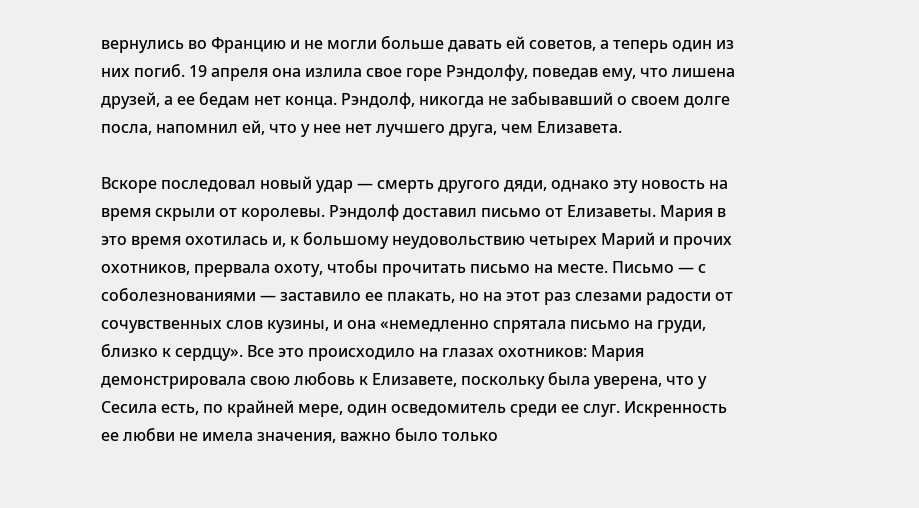вернулись во Францию и не могли больше давать ей советов, а теперь один из них погиб. 19 апреля она излила свое горе Рэндолфу, поведав ему, что лишена друзей, а ее бедам нет конца. Рэндолф, никогда не забывавший о своем долге посла, напомнил ей, что у нее нет лучшего друга, чем Елизавета.

Вскоре последовал новый удар — смерть другого дяди, однако эту новость на время скрыли от королевы. Рэндолф доставил письмо от Елизаветы. Мария в это время охотилась и, к большому неудовольствию четырех Марий и прочих охотников, прервала охоту, чтобы прочитать письмо на месте. Письмо — с соболезнованиями — заставило ее плакать, но на этот раз слезами радости от сочувственных слов кузины, и она «немедленно спрятала письмо на груди, близко к сердцу». Все это происходило на глазах охотников: Мария демонстрировала свою любовь к Елизавете, поскольку была уверена, что у Сесила есть, по крайней мере, один осведомитель среди ее слуг. Искренность ее любви не имела значения, важно было только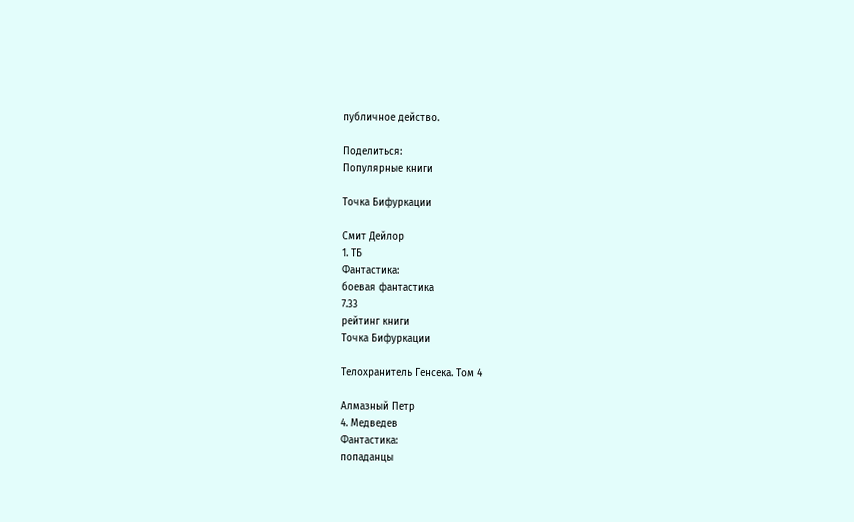публичное действо.

Поделиться:
Популярные книги

Точка Бифуркации

Смит Дейлор
1. ТБ
Фантастика:
боевая фантастика
7.33
рейтинг книги
Точка Бифуркации

Телохранитель Генсека. Том 4

Алмазный Петр
4. Медведев
Фантастика:
попаданцы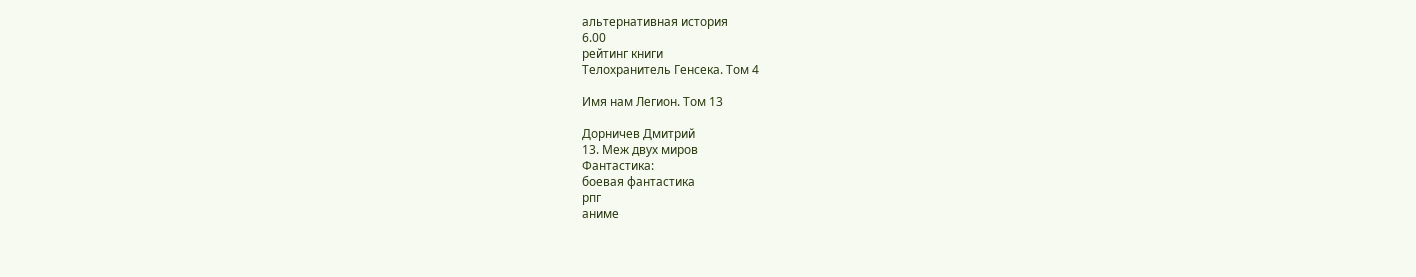альтернативная история
6.00
рейтинг книги
Телохранитель Генсека. Том 4

Имя нам Легион. Том 13

Дорничев Дмитрий
13. Меж двух миров
Фантастика:
боевая фантастика
рпг
аниме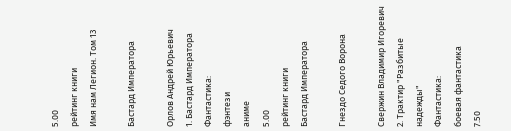5.00
рейтинг книги
Имя нам Легион. Том 13

Бастард Императора

Орлов Андрей Юрьевич
1. Бастард Императора
Фантастика:
фэнтези
аниме
5.00
рейтинг книги
Бастард Императора

Гнездо Седого Ворона

Свержин Владимир Игоревич
2. Трактир "Разбитые надежды"
Фантастика:
боевая фантастика
7.50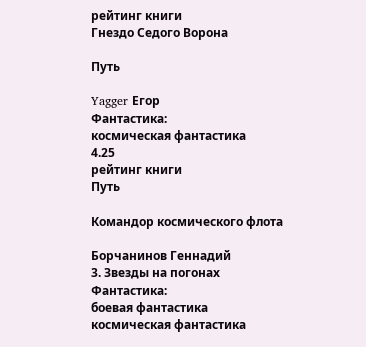рейтинг книги
Гнездо Седого Ворона

Путь

Yagger Егор
Фантастика:
космическая фантастика
4.25
рейтинг книги
Путь

Командор космического флота

Борчанинов Геннадий
3. Звезды на погонах
Фантастика:
боевая фантастика
космическая фантастика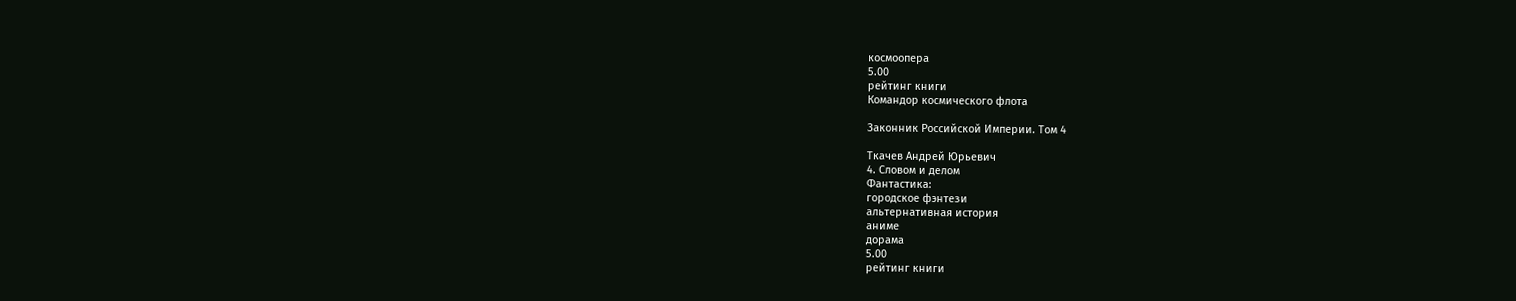космоопера
5.00
рейтинг книги
Командор космического флота

Законник Российской Империи. Том 4

Ткачев Андрей Юрьевич
4. Словом и делом
Фантастика:
городское фэнтези
альтернативная история
аниме
дорама
5.00
рейтинг книги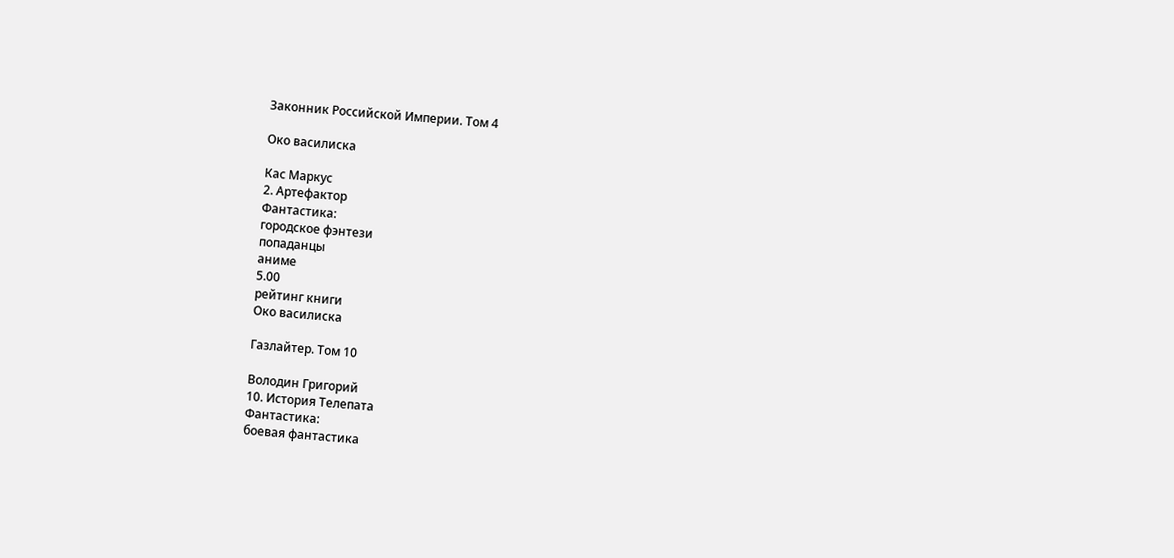Законник Российской Империи. Том 4

Око василиска

Кас Маркус
2. Артефактор
Фантастика:
городское фэнтези
попаданцы
аниме
5.00
рейтинг книги
Око василиска

Газлайтер. Том 10

Володин Григорий
10. История Телепата
Фантастика:
боевая фантастика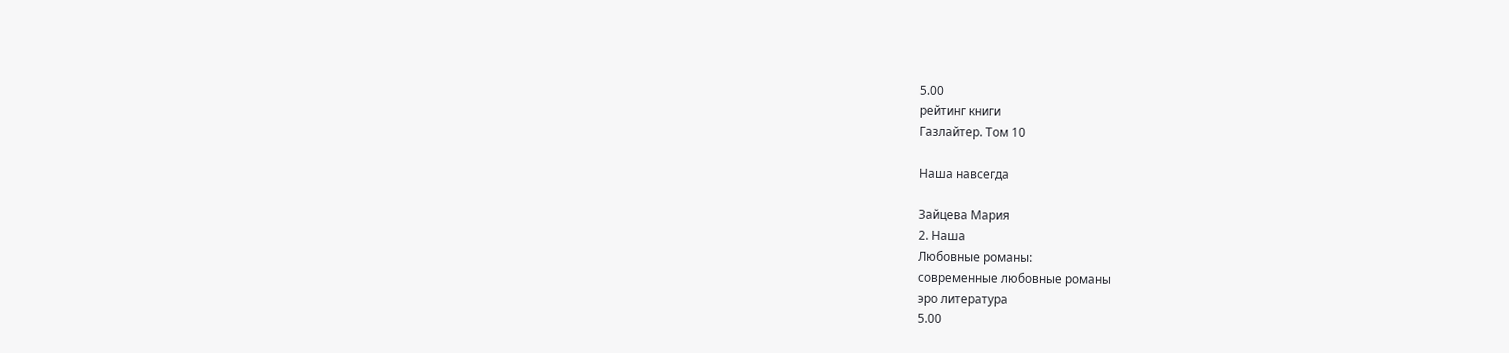5.00
рейтинг книги
Газлайтер. Том 10

Наша навсегда

Зайцева Мария
2. Наша
Любовные романы:
современные любовные романы
эро литература
5.00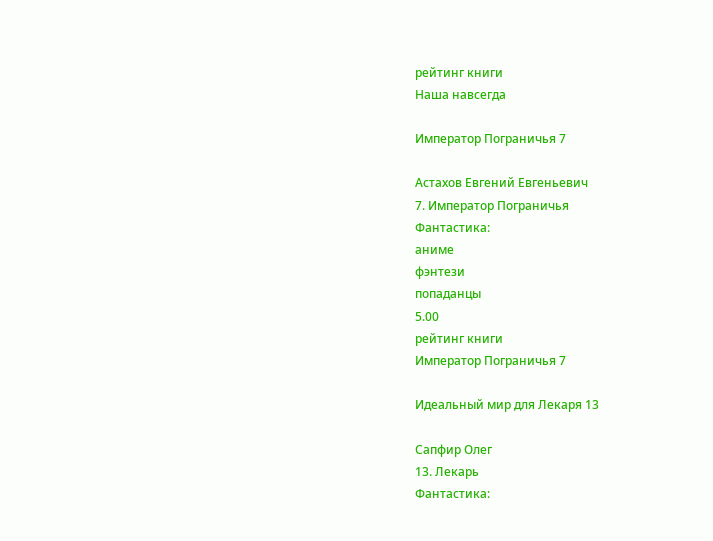рейтинг книги
Наша навсегда

Император Пограничья 7

Астахов Евгений Евгеньевич
7. Император Пограничья
Фантастика:
аниме
фэнтези
попаданцы
5.00
рейтинг книги
Император Пограничья 7

Идеальный мир для Лекаря 13

Сапфир Олег
13. Лекарь
Фантастика: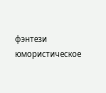фэнтези
юмористическое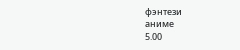фэнтези
аниме
5.00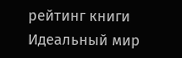рейтинг книги
Идеальный мир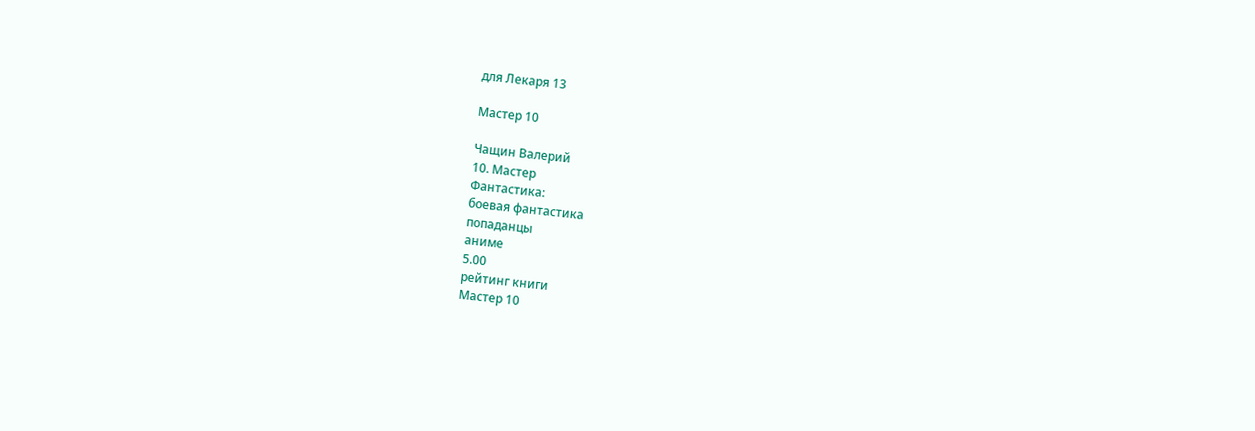для Лекаря 13

Мастер 10

Чащин Валерий
10. Мастер
Фантастика:
боевая фантастика
попаданцы
аниме
5.00
рейтинг книги
Мастер 10